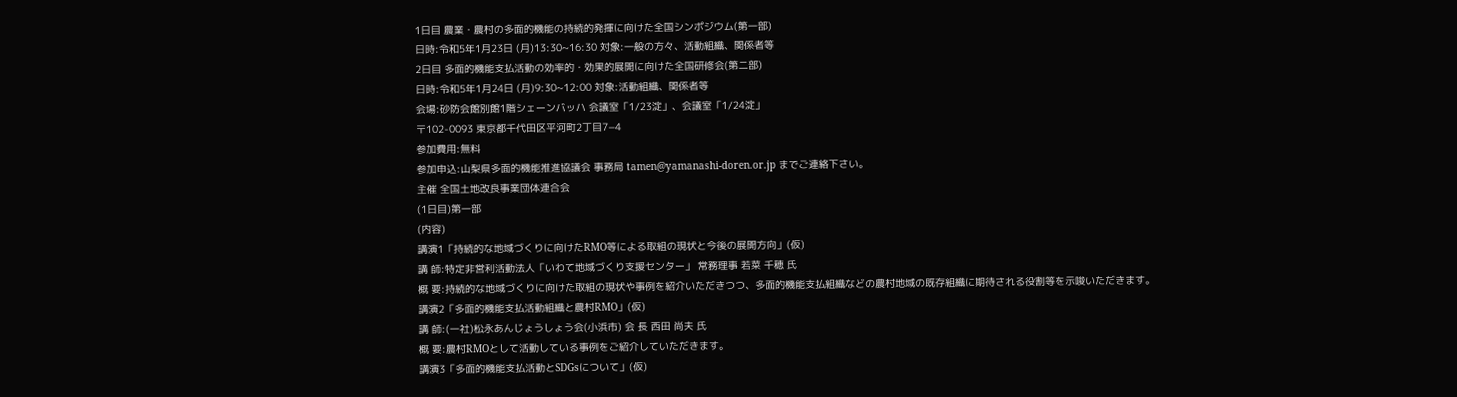1日目 農業・農村の多面的機能の持続的発揮に向けた全国シンポジウム(第一部)
日時:令和5年1月23日 (月)13:30~16:30 対象:一般の方々、活動組織、関係者等
2日目 多面的機能支払活動の効率的・効果的展開に向けた全国研修会(第二部)
日時:令和5年1月24日 (月)9:30~12:00 対象:活動組織、関係者等
会場:砂防会館別館1階シェーンバッハ 会議室「1/23淀」、会議室「1/24淀」
〒102-0093 東京都千代田区平河町2丁目7−4
参加費用:無料
参加申込:山梨県多面的機能推進協議会 事務局 tamen@yamanashi-doren.or.jp までご連絡下さい。
主催 全国土地改良事業団体連合会
(1日目)第一部
(内容)
講演1「持続的な地域づくりに向けたRMO等による取組の現状と今後の展開方向」(仮)
講 師:特定非営利活動法人「いわて地域づくり支援センター」 常務理事 若菜 千穂 氏
概 要:持続的な地域づくりに向けた取組の現状や事例を紹介いただきつつ、多面的機能支払組織などの農村地域の既存組織に期待される役割等を示唆いただきます。
講演2「多面的機能支払活動組織と農村RMO」(仮)
講 師:(一社)松永あんじょうしょう会(小浜市) 会 長 西田 尚夫 氏
概 要:農村RMOとして活動している事例をご紹介していただきます。
講演3「多面的機能支払活動とSDGsについて」(仮)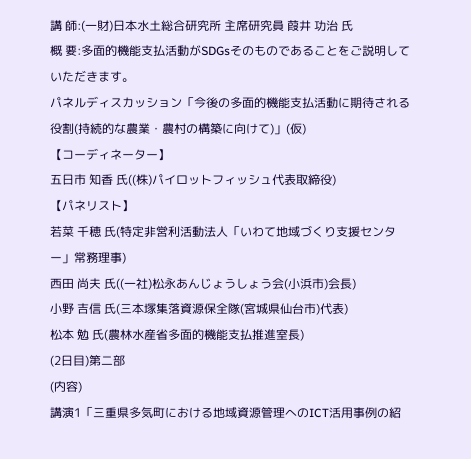講 師:(一財)日本水土総合研究所 主席研究員 葭井 功治 氏
概 要:多面的機能支払活動がSDGsそのものであることをご説明していただきます。
パネルディスカッション「今後の多面的機能支払活動に期待される役割(持続的な農業・農村の構築に向けて)」(仮)
【コーディネーター】
五日市 知香 氏((株)パイロットフィッシュ代表取締役)
【パネリスト】
若菜 千穂 氏(特定非営利活動法人「いわて地域づくり支援センター」常務理事)
西田 尚夫 氏((一社)松永あんじょうしょう会(小浜市)会長)
小野 吉信 氏(三本塚集落資源保全隊(宮城県仙台市)代表)
松本 勉 氏(農林水産省多面的機能支払推進室長)
(2日目)第二部
(内容)
講演1「三重県多気町における地域資源管理へのICT活用事例の紹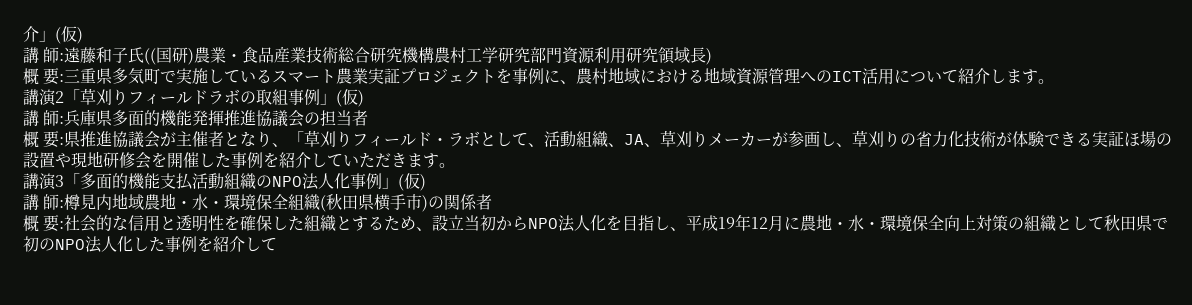介」(仮)
講 師:遠藤和子氏((国研)農業・食品産業技術総合研究機構農村工学研究部門資源利用研究領域長)
概 要:三重県多気町で実施しているスマート農業実証プロジェクトを事例に、農村地域における地域資源管理へのICT活用について紹介します。
講演2「草刈りフィールドラボの取組事例」(仮)
講 師:兵庫県多面的機能発揮推進協議会の担当者
概 要:県推進協議会が主催者となり、「草刈りフィールド・ラボとして、活動組織、JA、草刈りメーカーが参画し、草刈りの省力化技術が体験できる実証ほ場の設置や現地研修会を開催した事例を紹介していただきます。
講演3「多面的機能支払活動組織のNPO法人化事例」(仮)
講 師:樽見内地域農地・水・環境保全組織(秋田県横手市)の関係者
概 要:社会的な信用と透明性を確保した組織とするため、設立当初からNPO法人化を目指し、平成19年12月に農地・水・環境保全向上対策の組織として秋田県で初のNPO法人化した事例を紹介して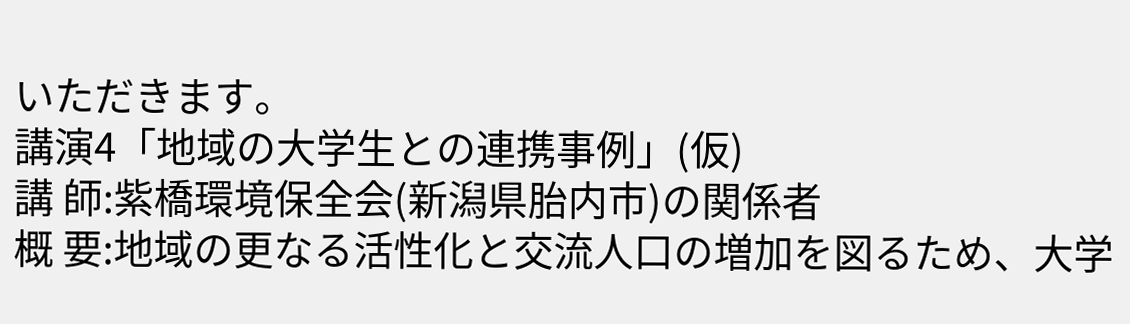いただきます。
講演4「地域の大学生との連携事例」(仮)
講 師:紫橋環境保全会(新潟県胎内市)の関係者
概 要:地域の更なる活性化と交流人口の増加を図るため、大学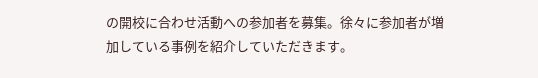の開校に合わせ活動への参加者を募集。徐々に参加者が増加している事例を紹介していただきます。